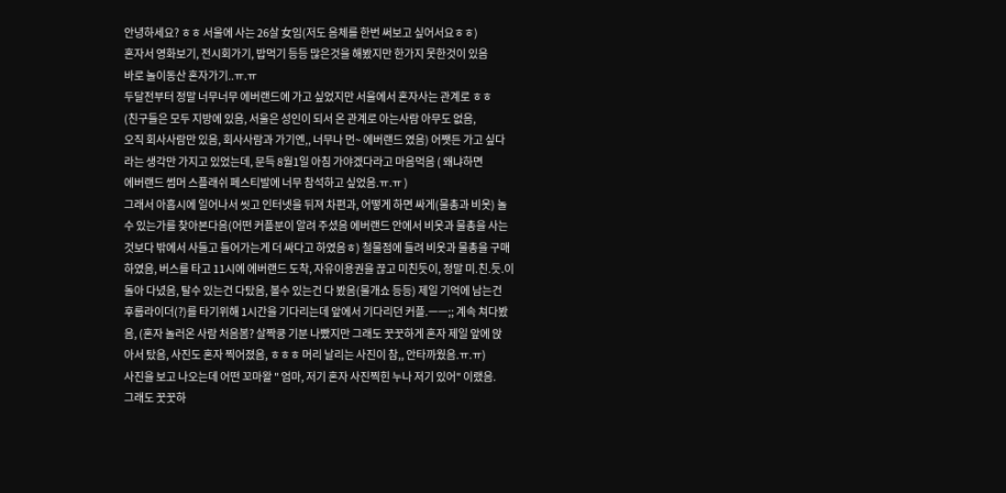안녕하세요? ㅎㅎ 서울에 사는 26살 女임(저도 음체를 한번 써보고 싶어서요ㅎㅎ)
혼자서 영화보기, 전시회가기, 밥먹기 등등 많은것을 해봤지만 한가지 못한것이 있음
바로 놀이동산 혼자가기..ㅠ.ㅠ
두달전부터 정말 너무너무 에버랜드에 가고 싶었지만 서울에서 혼자사는 관계로 ㅎㅎ
(친구들은 모두 지방에 있음, 서울은 성인이 되서 온 관계로 아는사람 아무도 없음,
오직 회사사람만 있음, 회사사람과 가기엔,, 너무나 먼~ 에버랜드 였음) 어쨋든 가고 싶다
라는 생각만 가지고 있었는데, 문득 8월1일 아침 가야겠다라고 마음먹음 ( 왜냐하면
에버랜드 썸머 스플래쉬 페스티발에 너무 참석하고 싶었음.ㅠ.ㅠ )
그래서 아홉시에 일어나서 씻고 인터넷을 뒤져 차편과, 어떻게 하면 싸게(물총과 비옷) 놀
수 있는가를 찾아본다음(어떤 커플분이 알려 주셨음 에버랜드 안에서 비옷과 물총을 사는
것보다 밖에서 사들고 들어가는게 더 싸다고 하였음ㅎ) 철물점에 들려 비옷과 물총을 구매
하였음, 버스를 타고 11시에 에버랜드 도착, 자유이용권을 끊고 미친듯이, 정말 미.친.듯.이
돌아 다녔음, 탈수 있는건 다탔음, 볼수 있는건 다 봤음(물개쇼 등등) 제일 기억에 남는건
후룹라이더(?)를 타기위해 1시간을 기다리는데 앞에서 기다리던 커플.ㅡㅡ;; 계속 쳐다봤
음, (혼자 놀러온 사람 처음봄? 살짝쿵 기분 나빴지만 그래도 꿋꿋하게 혼자 제일 앞에 앉
아서 탔음, 사진도 혼자 찍어졌음, ㅎㅎㅎ 머리 날리는 사진이 참,, 안타까웠음.ㅠ.ㅠ)
사진을 보고 나오는데 어떤 꼬마왈 " 엄마, 저기 혼자 사진찍힌 누나 저기 있어" 이랬음.
그래도 꿋꿋하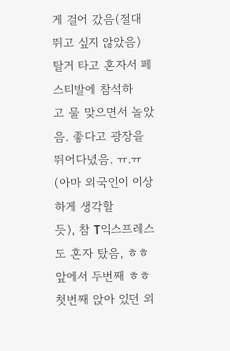게 걸어 갔음(절대 뛰고 싶지 않았음) 탈거 타고 혼자서 페스티발에 참석하
고 물 맞으면서 놀았음. 좋다고 광장을 뛰어다녔음. ㅠ.ㅠ (아마 외국인이 이상하게 생각할
듯), 참 T익스프레스도 혼자 탔음, ㅎㅎ 앞에서 두번째 ㅎㅎ 첫번째 앉아 있던 외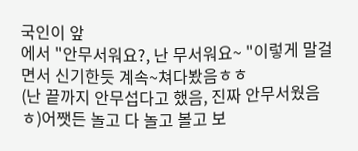국인이 앞
에서 "안무서워요?, 난 무서워요~ "이렇게 말걸면서 신기한듯 계속~쳐다봤음ㅎㅎ
(난 끝까지 안무섭다고 했음, 진짜 안무서웠음 ㅎ)어쨋든 놀고 다 놀고 볼고 보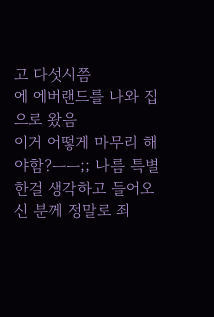고 다섯시쯤
에 에버랜드를 나와 집으로 왔음
이거 어떻게 마무리 해야함?ㅡㅡ;; 나름 특별한걸 생각하고 들어오신 분께 정말로 죄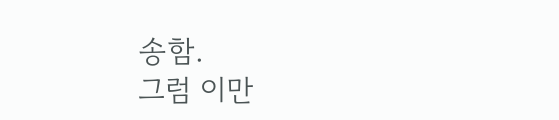송함.
그럼 이만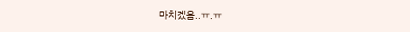마치겠음..ㅠ.ㅠ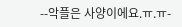--악플은 사양이에요.ㅠ.ㅠ-